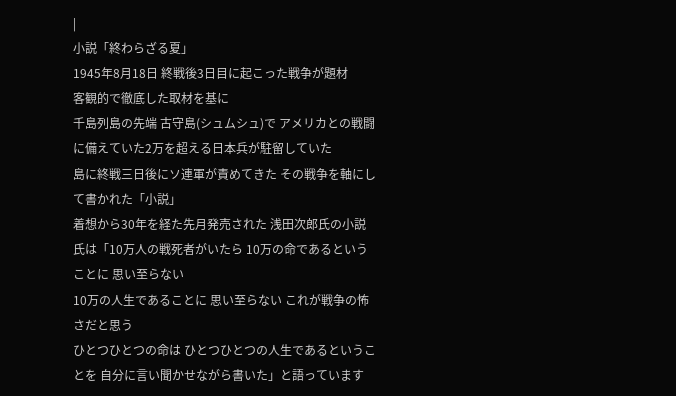|
小説「終わらざる夏」
1945年8月18日 終戦後3日目に起こった戦争が題材
客観的で徹底した取材を基に
千島列島の先端 古守島(シュムシュ)で アメリカとの戦闘に備えていた2万を超える日本兵が駐留していた
島に終戦三日後にソ連軍が責めてきた その戦争を軸にして書かれた「小説」
着想から30年を経た先月発売された 浅田次郎氏の小説
氏は「10万人の戦死者がいたら 10万の命であるということに 思い至らない
10万の人生であることに 思い至らない これが戦争の怖さだと思う
ひとつひとつの命は ひとつひとつの人生であるということを 自分に言い聞かせながら書いた」と語っています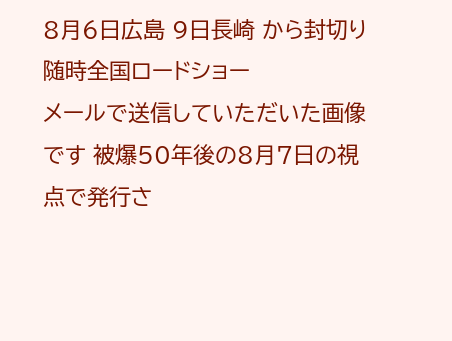8月6日広島 9日長崎 から封切り 随時全国ロードショー
メールで送信していただいた画像です 被爆50年後の8月7日の視点で発行さ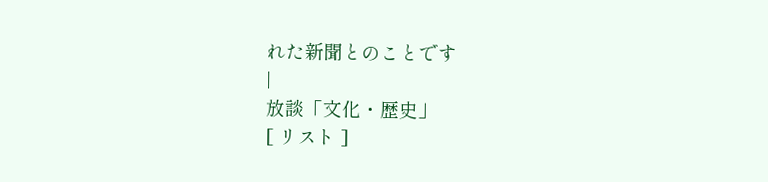れた新聞とのことです
|
放談「文化・歴史」
[ リスト ]